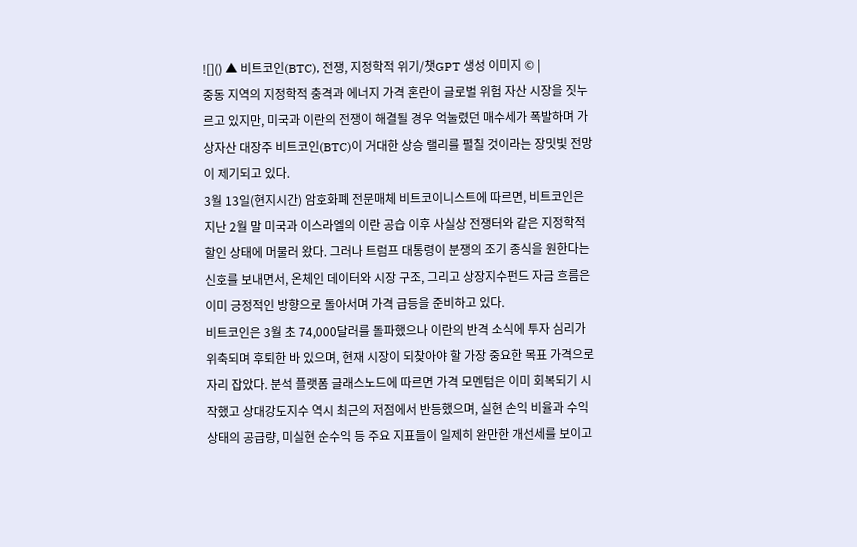![]() ▲ 비트코인(BTC), 전쟁, 지정학적 위기/챗GPT 생성 이미지 © |
중동 지역의 지정학적 충격과 에너지 가격 혼란이 글로벌 위험 자산 시장을 짓누르고 있지만, 미국과 이란의 전쟁이 해결될 경우 억눌렸던 매수세가 폭발하며 가상자산 대장주 비트코인(BTC)이 거대한 상승 랠리를 펼칠 것이라는 장밋빛 전망이 제기되고 있다.
3월 13일(현지시간) 암호화폐 전문매체 비트코이니스트에 따르면, 비트코인은 지난 2월 말 미국과 이스라엘의 이란 공습 이후 사실상 전쟁터와 같은 지정학적 할인 상태에 머물러 왔다. 그러나 트럼프 대통령이 분쟁의 조기 종식을 원한다는 신호를 보내면서, 온체인 데이터와 시장 구조, 그리고 상장지수펀드 자금 흐름은 이미 긍정적인 방향으로 돌아서며 가격 급등을 준비하고 있다.
비트코인은 3월 초 74,000달러를 돌파했으나 이란의 반격 소식에 투자 심리가 위축되며 후퇴한 바 있으며, 현재 시장이 되찾아야 할 가장 중요한 목표 가격으로 자리 잡았다. 분석 플랫폼 글래스노드에 따르면 가격 모멘텀은 이미 회복되기 시작했고 상대강도지수 역시 최근의 저점에서 반등했으며, 실현 손익 비율과 수익 상태의 공급량, 미실현 순수익 등 주요 지표들이 일제히 완만한 개선세를 보이고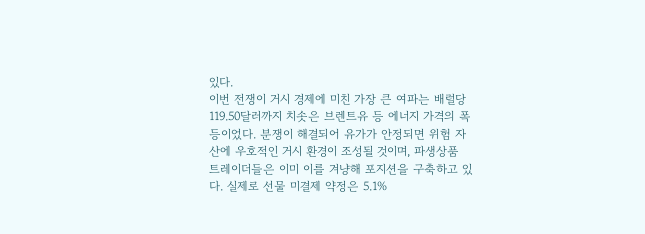있다.
이번 전쟁이 거시 경제에 미친 가장 큰 여파는 배럴당 119.50달러까지 치솟은 브렌트유 등 에너지 가격의 폭등이었다. 분쟁이 해결되어 유가가 안정되면 위험 자산에 우호적인 거시 환경이 조성될 것이며, 파생상품 트레이더들은 이미 이를 겨냥해 포지션을 구축하고 있다. 실제로 선물 미결제 약정은 5.1%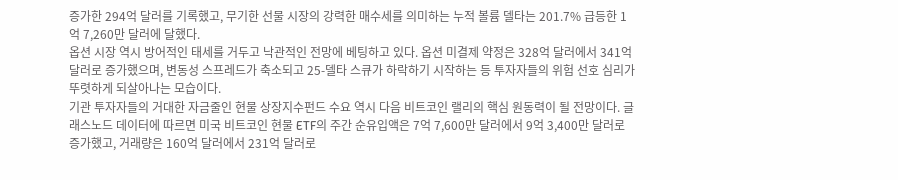증가한 294억 달러를 기록했고, 무기한 선물 시장의 강력한 매수세를 의미하는 누적 볼륨 델타는 201.7% 급등한 1억 7,260만 달러에 달했다.
옵션 시장 역시 방어적인 태세를 거두고 낙관적인 전망에 베팅하고 있다. 옵션 미결제 약정은 328억 달러에서 341억 달러로 증가했으며, 변동성 스프레드가 축소되고 25-델타 스큐가 하락하기 시작하는 등 투자자들의 위험 선호 심리가 뚜렷하게 되살아나는 모습이다.
기관 투자자들의 거대한 자금줄인 현물 상장지수펀드 수요 역시 다음 비트코인 랠리의 핵심 원동력이 될 전망이다. 글래스노드 데이터에 따르면 미국 비트코인 현물 ETF의 주간 순유입액은 7억 7,600만 달러에서 9억 3,400만 달러로 증가했고, 거래량은 160억 달러에서 231억 달러로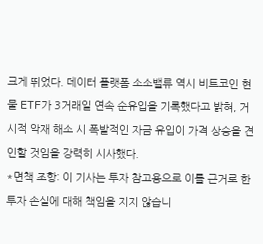크게 뛰었다. 데이터 플랫폼 소소밸류 역시 비트코인 현물 ETF가 3거래일 연속 순유입을 기록했다고 밝혀, 거시적 악재 해소 시 폭발적인 자금 유입이 가격 상승을 견인할 것임을 강력히 시사했다.
*면책 조항: 이 기사는 투자 참고용으로 이를 근거로 한 투자 손실에 대해 책임을 지지 않습니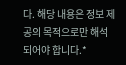다. 해당 내용은 정보 제공의 목적으로만 해석되어야 합니다.*